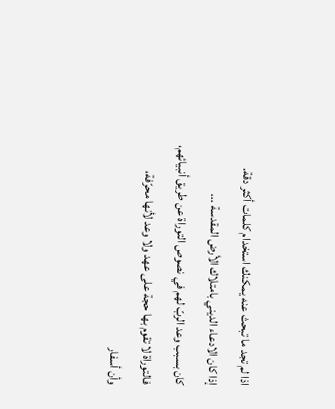اذا لم تجد ما تبحث عنه يمكنك استخدام كلمات أكثر دقة.
إذا كان الادعاء الديني بامتلاك الأرض المقدسة ...
كان بسبب وعد الربّ لهم في نصوص التوراة عن طريق أنبيائهم،
فالتوراة لا تقوم بها حجة على عهد ولا وعد لأنها محرّفة،
وأن أسفار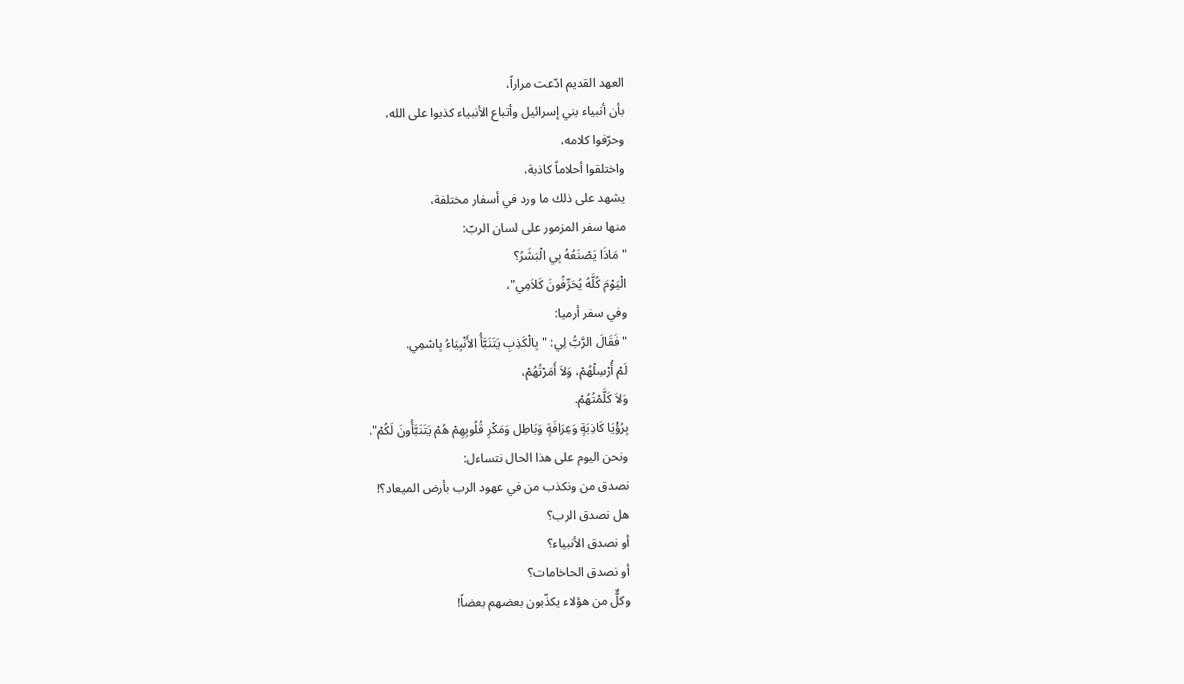العهد القديم ادّعت مراراً،
بأن أنبياء بني إسرائيل وأتباع الأنبياء كذبوا على الله،
وحرّفوا كلامه،
واختلقوا أحلاماً كاذبة،
يشهد على ذلك ما ورد في أسفار مختلفة،
منها سفر المزمور على لسان الربّ:
"مَاذَا يَصْنَعُهُ بِي الْبَشَرُ؟
الْيَوْمَ كُلَّهُ يُحَرِّفُونَ كَلاَمِي"،
وفي سفر أرميا:
"فَقَالَ الرَّبُّ لِي: "بِالْكَذِبِ يَتَنَبَّأُ الأَنْبِيَاءُ بِاسْمِي.
لَمْ أُرْسِلْهُمْ، وَلاَ أَمَرْتُهُمْ،
وَلاَ كَلَّمْتُهُمْ.
بِرُؤْيَا كَاذِبَةٍ وَعِرَافَةٍ وَبَاطِل وَمَكْرِ قُلُوبِهِمْ هُمْ يَتَنَبَّأُونَ لَكُمْ".
ونحن اليوم على هذا الحال نتساءل:
نصدق من ونكذب من في عهود الرب بأرض الميعاد؟!
هل نصدق الرب؟
أو نصدق الأنبياء؟
أو نصدق الحاخامات؟
وكلٌّ من هؤلاء يكذّبون بعضهم بعضاً!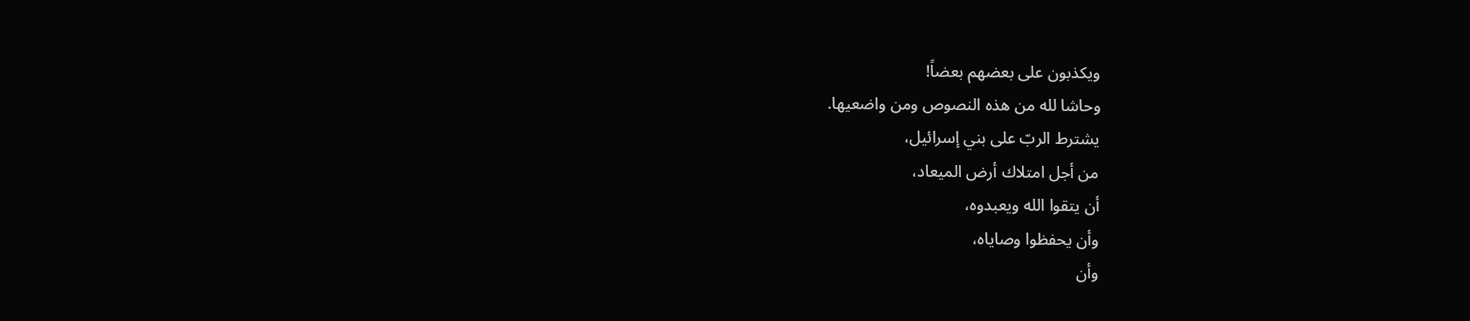ويكذبون على بعضهم بعضاً!
وحاشا لله من هذه النصوص ومن واضعيها.
يشترط الربّ على بني إسرائيل،
من أجل امتلاك أرض الميعاد،
أن يتقوا الله ويعبدوه،
وأن يحفظوا وصاياه،
وأن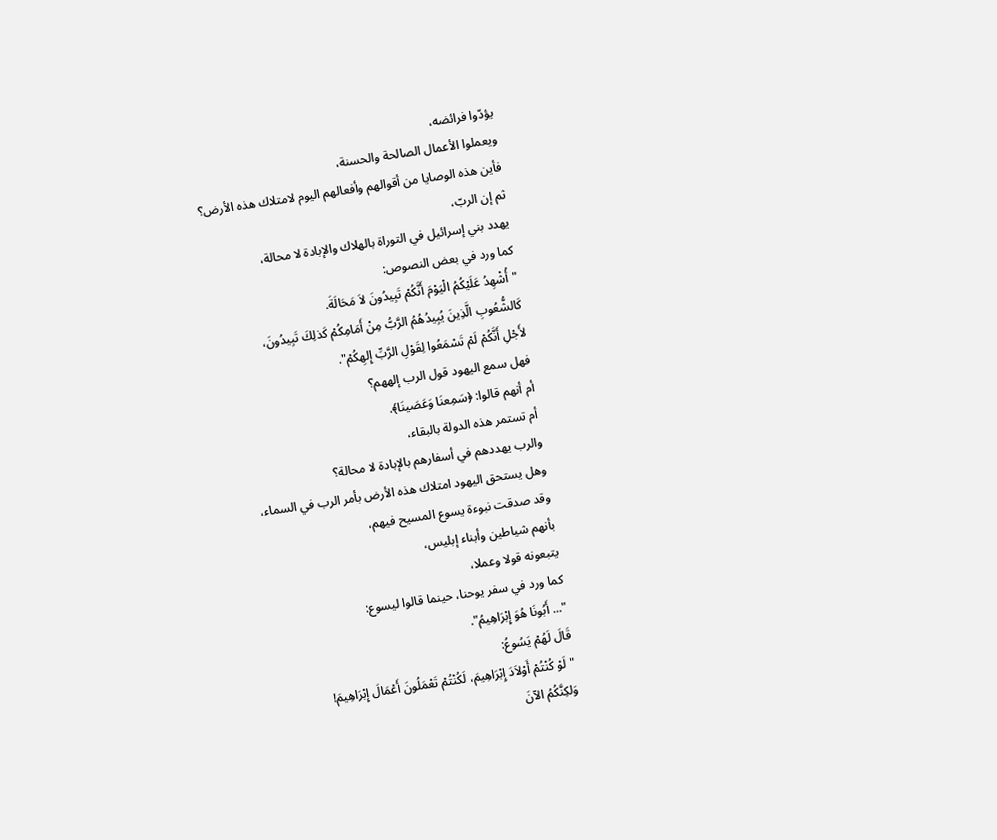يؤدّوا فرائضه،
ويعملوا الأعمال الصالحة والحسنة،
فأين هذه الوصايا من أقوالهم وأفعالهم اليوم لامتلاك هذه الأرض؟
ثم إن الربّ،
يهدد بني إسرائيل في التوراة بالهلاك والإبادة لا محالة،
كما ورد في بعض النصوص:
"أُشْهِدُ عَلَيْكُمُ الْيَوْمَ أَنَّكُمْ تَبِيدُونَ لاَ مَحَالَةَ.
كَالشُّعُوبِ الَّذِينَ يُبِيدُهُمُ الرَّبُّ مِنْ أَمَامِكُمْ كَذلِكَ تَبِيدُونَ،
لأَجْلِ أَنَّكُمْ لَمْ تَسْمَعُوا لِقَوْلِ الرَّبِّ إِلهِكُمْ".
فهل سمع اليهود قول الرب إلههم؟
أم أنهم قالوا: ﴿سَمِعنَا وَعَصَينَا﴾.
أم تستمر هذه الدولة بالبقاء،
والرب يهددهم في أسفارهم بالإبادة لا محالة؟
وهل يستحق اليهود امتلاك هذه الأرض بأمر الرب في السماء،
وقد صدقت نبوءة يسوع المسيح فيهم،
بأنهم شياطين وأبناء إبليس،
يتبعونه قولا وعملا،
كما ورد في سفر يوحنا، حينما قالوا ليسوع:
"... أَبُونَا هُوَ إِبْرَاهِيمُ".
قَالَ لَهُمْ يَسُوعُ:
"لَوْ كُنْتُمْ أَوْلاَدَ إِبْرَاهِيمَ، لَكُنْتُمْ تَعْمَلُونَ أَعْمَالَ إِبْرَاهِيمَ!
وَلكِنَّكُمُ الآنَ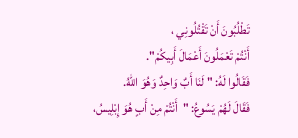تَطْلُبُونَ أَنْ تَقْتُلُونِي ،
أَنْتُمْ تَعْمَلُونَ أَعْمَالَ أَبِيكُمْ".
فَقَالُوا لَهُ: " لَنَا أَبٌ وَاحِدٌ وَهُوَ اللهُ.
فَقَالَ لَهُمْ يَسُوعُ: "أَنْتُمْ مِنْ أَبٍ هُوَ إِبْلِيسُ،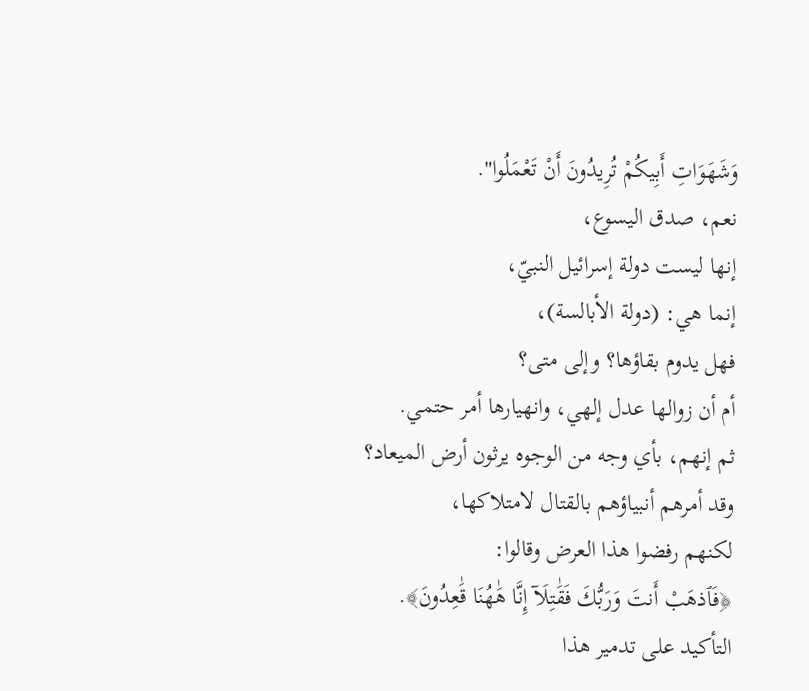وَشَهَوَاتِ أَبِيكُمْ تُرِيدُونَ أَنْ تَعْمَلُوا".
نعم، صدق اليسوع،
إنها ليست دولة إسرائيل النبيّ،
إنما هي: (دولة الأبالسة)،
فهل يدوم بقاؤها؟ وإلى متى؟
أم أن زوالها عدل إلهي، وانهيارها أمر حتمي.
ثم إنهم، بأي وجه من الوجوه يرثون أرض الميعاد؟
وقد أمرهم أنبياؤهم بالقتال لامتلاكها،
لكنهم رفضوا هذا العرض وقالوا:
﴿فَٱذهَبْ أَنتَ وَرَبُّكَ فَقَٰتِلَآ إِنَّا هَٰهُنَا قَٰعِدُونَ﴾.
التأكيد على تدمير هذا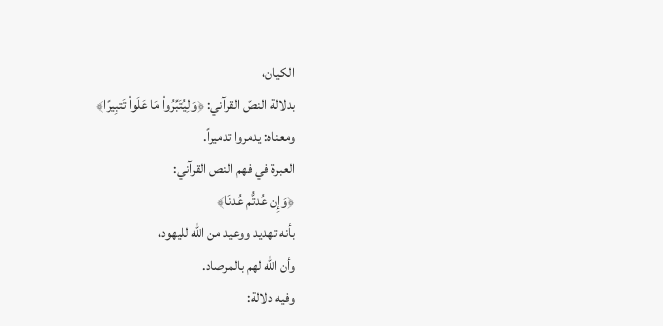الكيان،
بدلالة النصّ القرآني: ﴿وَلِيُتَبِّرُواْ مَا عَلَواْ تَتبِيرًا﴾
ومعناه: يدمروا تدميراً.
العبرة في فهم النص القرآني:
﴿وَإِن عُدتُّم عُدنَا﴾
بأنه تهديد ووعيد من الله لليهود،
وأن الله لهم بالمرصاد.
وفيه دلالة: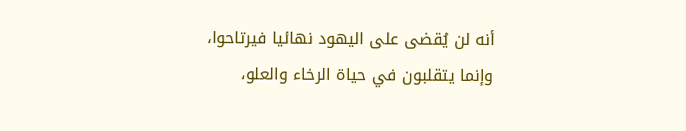أنه لن يُقضى على اليهود نهائيا فيرتاحوا،
وإنما يتقلبون في حياة الرخاء والعلو،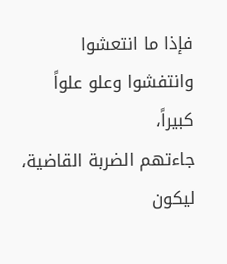فإذا ما انتعشوا وانتفشوا وعلو علواً كبيراً،
جاءتهم الضربة القاضية، ليكون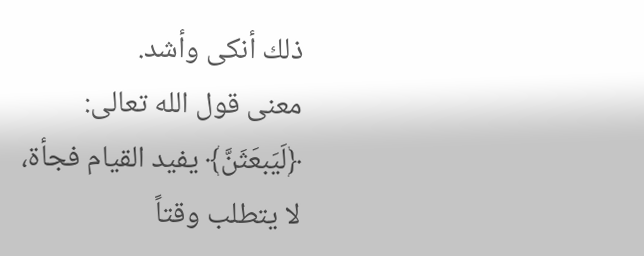ذلك أنكى وأشد.
معنى قول الله تعالى:
﴿لَيَبعَثَنَّ﴾ يفيد القيام فجأة،
لا يتطلب وقتاً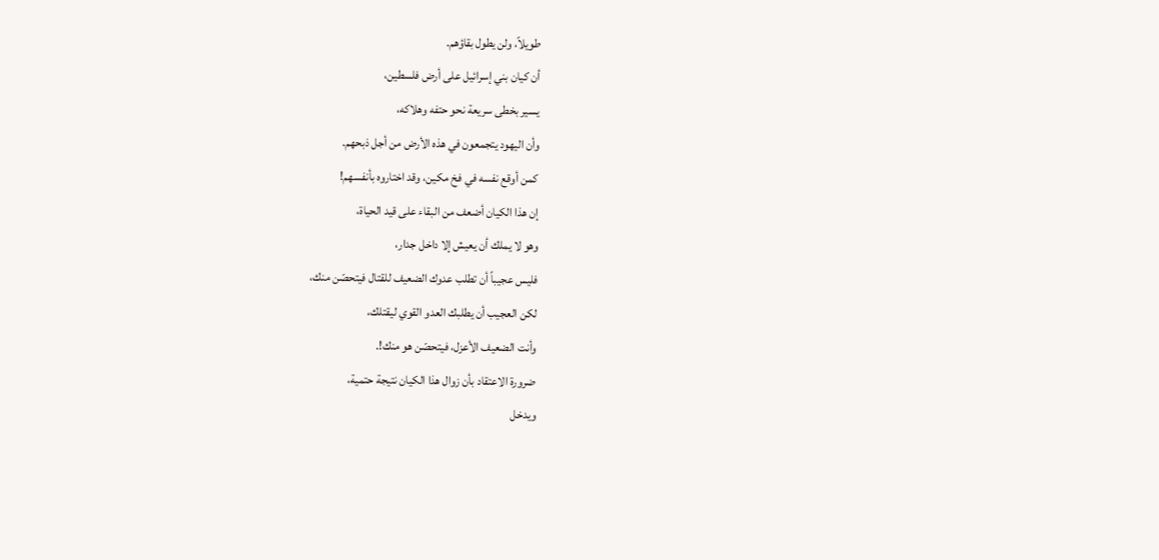طويلاً، ولن يطول بقاؤهم.
أن كيان بني إسرائيل على أرض فلسطين،
يسير بخطى سريعة نحو حتفه وهلاكه،
وأن اليهود يتجمعون في هذه الأرض من أجل ذبحهم.
كمن أوقع نفسه في فخ مكين، وقد اختاروه بأنفسهم!
إن هذا الكيان أضعف من البقاء على قيد الحياة،
وهو لا يملك أن يعيش إلا داخل جدار،
فليس عجيباً أن تطلب عدوك الضعيف للقتال فيتحصّن منك،
لكن العجيب أن يطلبك العدو القوي ليقتلك،
وأنت الضعيف الأعزل، فيتحصّن هو منك!.
ضرورة الاعتقاد بأن زوال هذا الكيان نتيجة حتمية،
ويدخل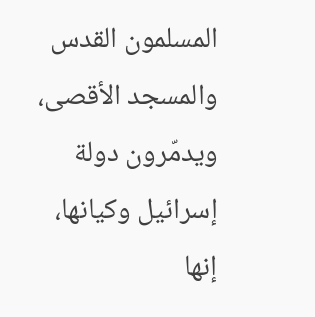المسلمون القدس والمسجد الأقصى،
ويدمّرون دولة إسرائيل وكيانها،
إنها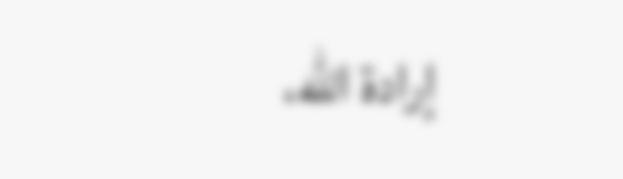إرادة الله،